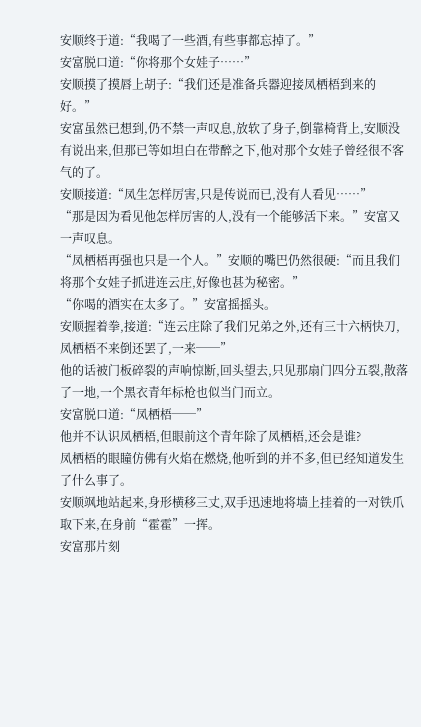安顺终于道:“我喝了一些酒,有些事都忘掉了。”
安富脱口道:“你将那个女娃子……”
安顺摸了摸唇上胡子:“我们还是准备兵器迎接凤栖梧到来的好。”
安富虽然已想到,仍不禁一声叹息,放软了身子,倒靠椅背上,安顺没有说出来,但那已等如坦白在带醉之下,他对那个女娃子曾经很不客气的了。
安顺接道:“凤生怎样厉害,只是传说而已,没有人看见……”
“那是因为看见他怎样厉害的人,没有一个能够活下来。”安富又一声叹息。
“凤栖梧再强也只是一个人。”安顺的嘴巴仍然很硬:“而且我们将那个女娃子抓进连云庄,好像也甚为秘密。”
“你喝的酒实在太多了。”安富摇摇头。
安顺握着拳,接道:“连云庄除了我们兄弟之外,还有三十六柄快刀,凤栖梧不来倒还罢了,一来──”
他的话被门板碎裂的声响惊断,回头望去,只见那扇门四分五裂,散落了一地,一个黑衣青年标枪也似当门而立。
安富脱口道:“凤栖梧──”
他并不认识凤栖梧,但眼前这个青年除了凤栖梧,还会是谁?
凤栖梧的眼瞳仿佛有火焰在燃烧,他听到的并不多,但已经知道发生了什么事了。
安顺飒地站起来,身形横移三丈,双手迅速地将墙上挂着的一对铁爪取下来,在身前“霍霍”一挥。
安富那片刻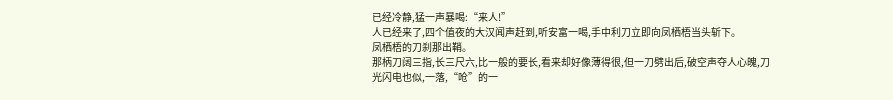已经冷静,猛一声暴喝:“来人!”
人已经来了,四个值夜的大汉闻声赶到,听安富一喝,手中利刀立即向凤栖梧当头斩下。
凤栖梧的刀刹那出鞘。
那柄刀阔三指,长三尺六,比一般的要长,看来却好像薄得很,但一刀劈出后,破空声夺人心魄,刀光闪电也似,一落,“呛”的一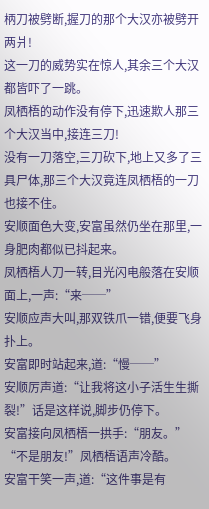柄刀被劈断,握刀的那个大汉亦被劈开两爿!
这一刀的威势实在惊人,其余三个大汉都皆吓了一跳。
凤栖梧的动作没有停下,迅速欺人那三个大汉当中,接连三刀!
没有一刀落空,三刀砍下,地上又多了三具尸体,那三个大汉竟连凤栖梧的一刀也接不住。
安顺面色大变,安富虽然仍坐在那里,一身肥肉都似已抖起来。
凤栖梧人刀一转,目光闪电般落在安顺面上,一声:“来──”
安顺应声大叫,那双铁爪一错,便要飞身扑上。
安富即时站起来,道:“慢──”
安顺厉声道:“让我将这小子活生生撕裂!”话是这样说,脚步仍停下。
安富接向凤栖梧一拱手:“朋友。”
“不是朋友!”凤栖梧语声冷酷。
安富干笑一声,道:“这件事是有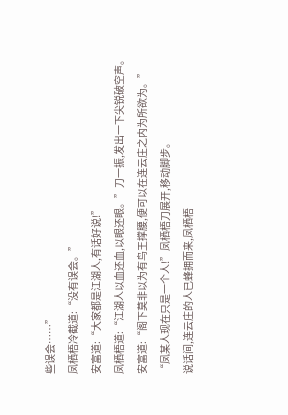些误会……”
凤栖梧冷截道:“没有误会。”
安富道:“大家都是江湖人,有话好说!”
凤栖梧道:“江湖人以血还血,以眼还眼。”刀一振,发出一下尖锐破空声。
安富道:“阁下莫非以为有鸟王撑腰,便可以在连云庄之内为所欲为。”
“凤某人现在只是一个人!”凤栖梧刀展开,移动脚步。
说话间,连云庄的人已蜂拥而来,凤栖梧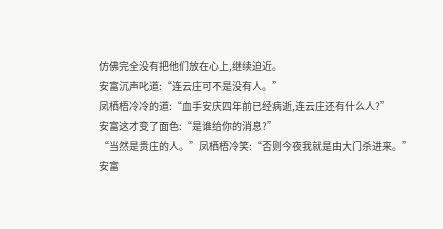仿佛完全没有把他们放在心上,继续迫近。
安富沉声叱道:“连云庄可不是没有人。”
凤栖梧冷冷的道:“血手安庆四年前已经病逝,连云庄还有什么人?”
安富这才变了面色:“是谁给你的消息?”
“当然是贵庄的人。”凤栖梧冷笑:“否则今夜我就是由大门杀进来。”
安富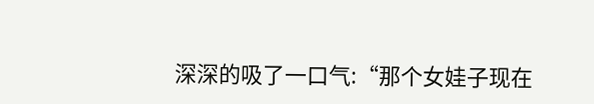深深的吸了一口气:“那个女娃子现在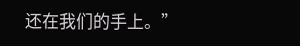还在我们的手上。”